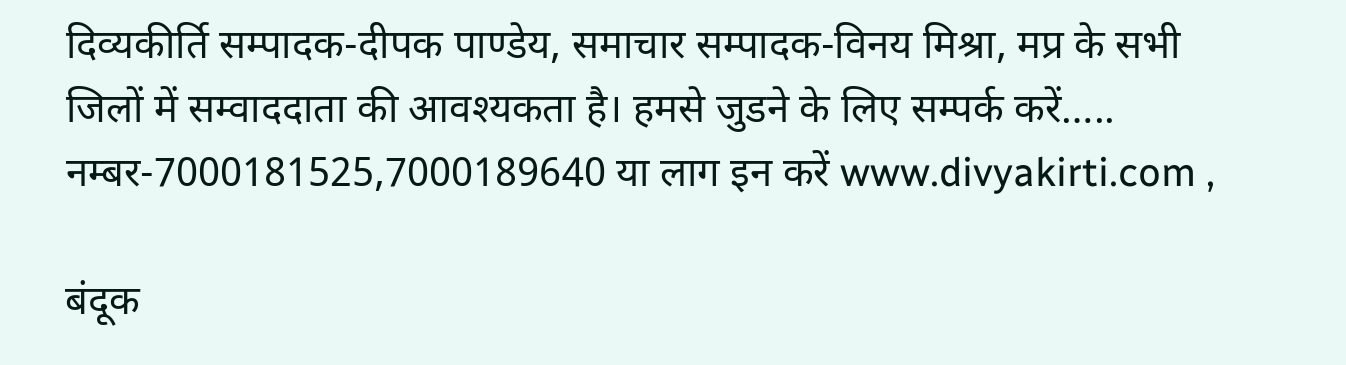दिव्यकीर्ति सम्पादक-दीपक पाण्डेय, समाचार सम्पादक-विनय मिश्रा, मप्र के सभी जिलों में सम्वाददाता की आवश्यकता है। हमसे जुडने के लिए सम्पर्क करें….. नम्बर-7000181525,7000189640 या लाग इन करें www.divyakirti.com ,

बंदूक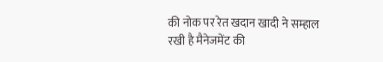की नोक पर रेत खदान खादी ने सम्हाल रखी है मैनेजमेंट की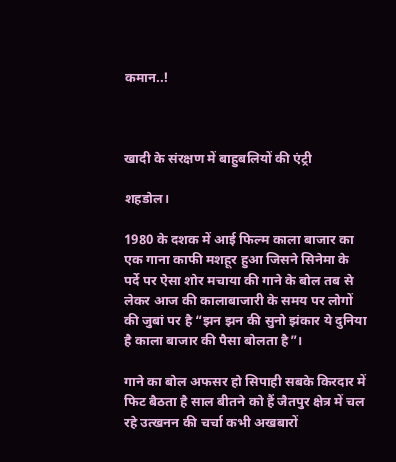कमान..!



खादी के संरक्षण में बाहुबलियों की एंट्री

शहडोल।

1980 के दशक में आई फिल्म काला बाजार का एक गाना काफी मशहूर हुआ जिसने सिनेमा के पर्दे पर ऐसा शोर मचाया की गाने के बोल तब से लेकर आज की कालाबाजारी के समय पर लोगों की जुबां पर है “झन झन की सुनो झंकार ये दुनिया है काला बाजार की पैसा बोलता है”।

गाने का बोल अफसर हो सिपाही सबके किरदार में फिट बैठता है साल बीतने को हैं जैतपुर क्षेत्र में चल रहे उत्खनन की चर्चा कभी अखबारों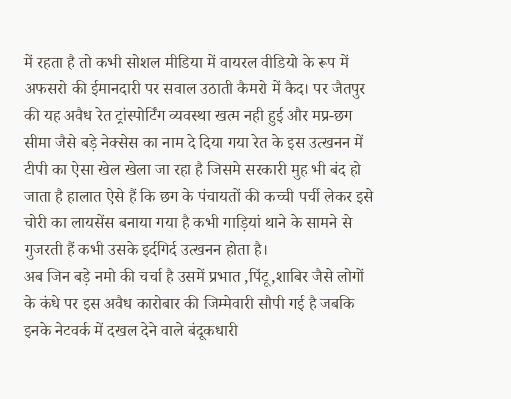में रहता है तो कभी सोशल मीडिया में वायरल वीडियो के रूप में अफसरो की ईमानदारी पर सवाल उठाती कैमरो में कैद। पर जैतपुर की यह अवैध रेत ट्रांस्पोर्टिंग व्यवस्था खत्म नही हुई और मप्र-छग सीमा जैसे बड़े नेक्सेस का नाम दे दिया गया रेत के इस उत्खनन में टीपी का ऐसा खेल खेला जा रहा है जिसमे सरकारी मुह भी बंद हो जाता है हालात ऐसे हैं कि छग के पंचायतों की कच्ची पर्ची लेकर इसे चोरी का लायसेंस बनाया गया है कभी गाड़ियां थाने के सामने से गुजरती हैं कभी उसके इर्दगिर्द उत्खनन होता है।
अब जिन बड़े नमो की चर्चा है उसमें प्रभात ,पिंटू,शाबिर जैसे लोगों के कंधे पर इस अवैध कारोबार की जिम्मेवारी सौपी गई है जबकि इनके नेटवर्क में दखल देने वाले बंदूकधारी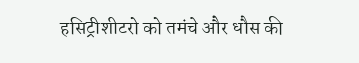हसिट्रीशीटरो को तमंचे और धौस की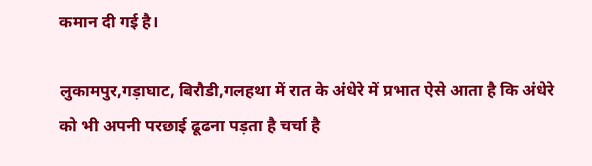कमान दी गई है।

लुकामपुर,गड़ाघाट, बिरौडी,गलहथा में रात के अंधेरे में प्रभात ऐसे आता है कि अंधेरे को भी अपनी परछाई ढूढना पड़ता है चर्चा है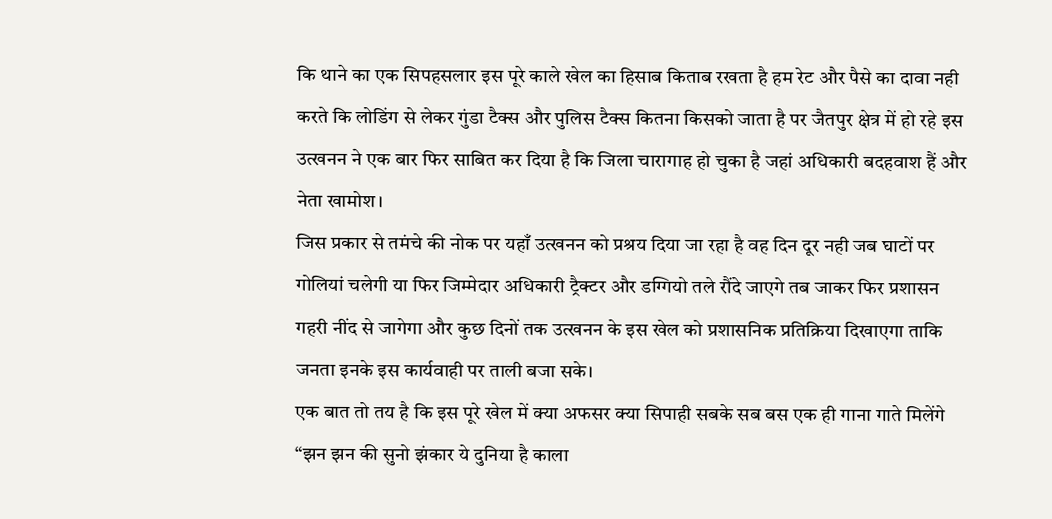कि थाने का एक सिपहसलार इस पूरे काले खेल का हिसाब किताब रखता है हम रेट और पैसे का दावा नही करते कि लोडिंग से लेकर गुंडा टैक्स और पुलिस टैक्स कितना किसको जाता है पर जैतपुर क्षेत्र में हो रहे इस उत्खनन ने एक बार फिर साबित कर दिया है कि जिला चारागाह हो चुका है जहां अधिकारी बदहवाश हैं और नेता खामोश।
जिस प्रकार से तमंचे की नोक पर यहाँ उत्खनन को प्रश्रय दिया जा रहा है वह दिन दूर नही जब घाटों पर गोलियां चलेगी या फिर जिम्मेदार अधिकारी ट्रैक्टर और डग्गियो तले रौंदे जाएगे तब जाकर फिर प्रशासन गहरी नींद से जागेगा और कुछ दिनों तक उत्खनन के इस खेल को प्रशासनिक प्रतिक्रिया दिखाएगा ताकि जनता इनके इस कार्यवाही पर ताली बजा सके।
एक बात तो तय है कि इस पूरे खेल में क्या अफसर क्या सिपाही सबके सब बस एक ही गाना गाते मिलेंगे “झन झन की सुनो झंकार ये दुनिया है काला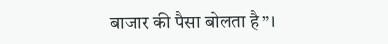बाजार की पैसा बोलता है”।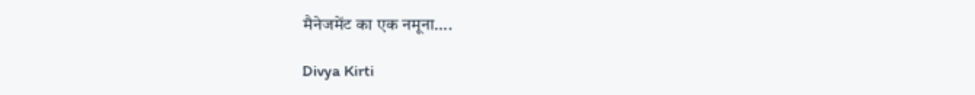मैनेजमेंट का एक नमूना….

Divya Kirti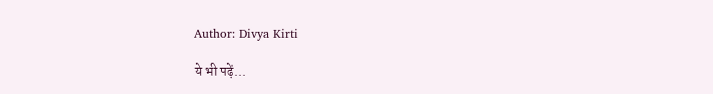Author: Divya Kirti

ये भी पढ़ें...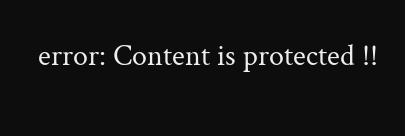error: Content is protected !!